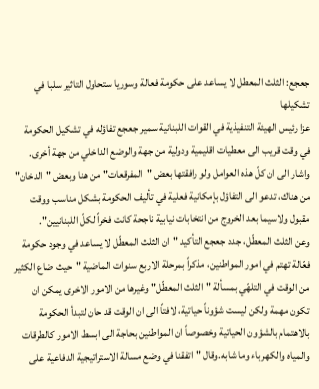جعجع: الثلث المعطل لا يساعد على حكومة فعالة وسوريا ستحاول التاثير سلبا في تشكيلها
عزا رئيس الهيئة التنفيذية في القوات اللبنانية سمير جعجع تفاؤله في تشكيل الحكومة في وقت قريب الى معطيات اقليمية ودولية من جهة والوضع الداخلي من جهة أخرى.
واشار الى ان كلّ هذه العوامل ولو رافقتها بعض "المفرقعات" من هنا وبعض "الدخان" من هناك، تدعو الى التفاؤل بإمكانية فعلية في تأليف الحكومة بشكل مناسب ووقت مقبول ولاسيما بعد الخروج من انتخابات نيابية ناجحة كانت فخراً لكلّ اللبنانيين".
وعن الثلث المعطّل، جدد جعجع التأكيد "ان الثلث المعطّل لا يساعد في وجود حكومة فعّالة تهتم في امور المواطنين، مذكراً بمرحلة الاربع سنوات الماضية "حيث ضاع الكثير من الوقت في التلهّي بمسألة "الثلث المعطّل" وغيرها من الامور الاخرى يمكن ان تكون مهمة ولكن ليست شؤوناً حياتية، لافتاً الى ان الوقت قد حان لتبدأ الحكومة بالاهتمام بالشؤون الحياتية وخصوصاً ان المواطنين بحاجة الى ابسط الامور كالطرقات والمياه والكهرباء وما شابه.وقال "اتفقنا في وضع مسالة الاستراتيجية الدفاعية على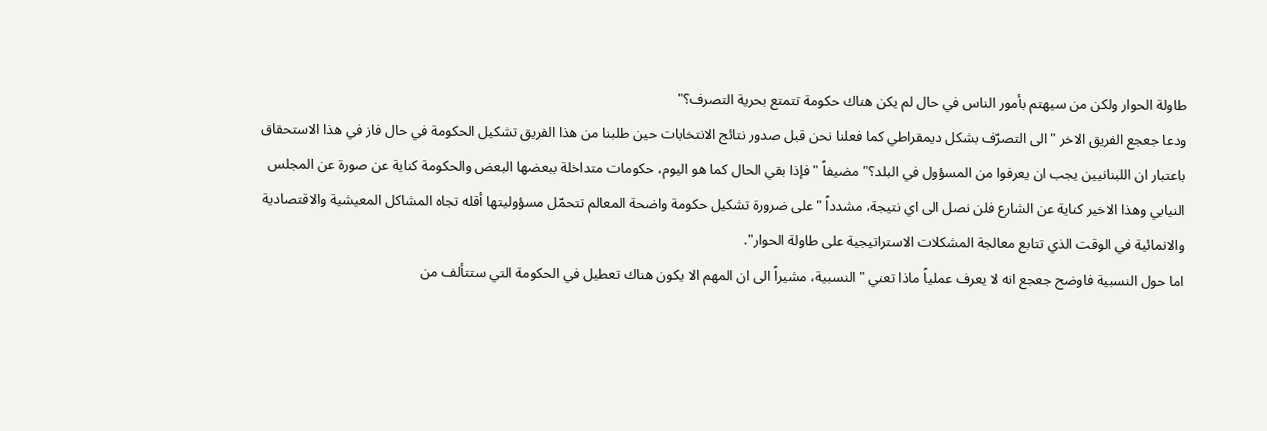طاولة الحوار ولكن من سيهتم بأمور الناس في حال لم يكن هناك حكومة تتمتع بحرية التصرف؟"
ودعا جعجع الفريق الاخر "الى التصرّف بشكل ديمقراطي كما فعلنا نحن قبل صدور نتائج الانتخابات حين طلبنا من هذا الفريق تشكيل الحكومة في حال فاز في هذا الاستحقاق باعتبار ان اللبنانيين يجب ان يعرفوا من المسؤول في البلد؟" مضيفاً "فإذا بقي الحال كما هو اليوم، حكومات متداخلة ببعضها البعض والحكومة كناية عن صورة عن المجلس النيابي وهذا الاخير كناية عن الشارع فلن نصل الى اي نتيجة، مشدداً "على ضرورة تشكيل حكومة واضحة المعالم تتحمّل مسؤوليتها أقله تجاه المشاكل المعيشية والاقتصادية والانمائية في الوقت الذي تتابع معالجة المشكلات الاستراتيجية على طاولة الحوار".
اما حول النسبية فاوضح جعجع انه لا يعرف عملياً ماذا تعني "النسبية، مشيراً الى ان المهم الا يكون هناك تعطيل في الحكومة التي ستتألف من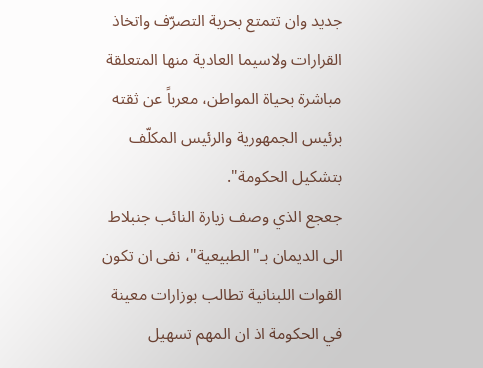جديد وان تتمتع بحرية التصرّف واتخاذ القرارات ولاسيما العادية منها المتعلقة مباشرة بحياة المواطن، معرباً عن ثقته برئيس الجمهورية والرئيس المكلّف بتشكيل الحكومة".
جعجع الذي وصف زيارة النائب جنبلاط الى الديمان بـ"الطبيعية"، نفى ان تكون القوات اللبنانية تطالب بوزارات معينة في الحكومة اذ ان المهم تسهيل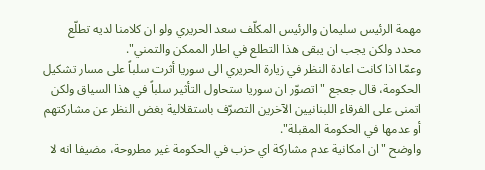مهمة الرئيس سليمان والرئيس المكلّف سعد الحريري ولو ان كلامنا لديه تطلّع محدد ولكن يجب ان يبقى هذا التطلع في اطار الممكن والتمني".
وعمّا اذا كانت اعادة النظر في زيارة الحريري الى سوريا أثرت سلباً على مسار تشكيل الحكومة، قال جعجع "اتصوّر ان سوريا ستحاول التأثير سلباً في هذا السياق ولكن اتمنى على الفرقاء اللبنانيين الآخرين التصرّف باستقلالية بغض النظر عن مشاركتهم أو عدمها في الحكومة المقبلة".
واوضح "ان امكانية عدم مشاركة اي حزب في الحكومة غير مطروحة، مضيفا انه لا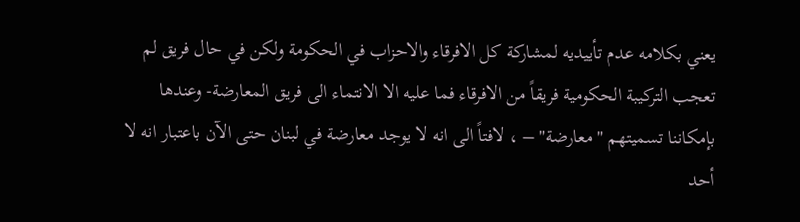يعني بكلامه عدم تأييديه لمشاركة كل الافرقاء والاحزاب في الحكومة ولكن في حال فريق لم تعجب التركيبة الحكومية فريقاً من الافرقاء فما عليه الا الانتماء الى فريق المعارضة- وعندها بإمكاننا تسميتهم "معارضة" – ، لافتاً الى انه لا يوجد معارضة في لبنان حتى الآن باعتبار انه لا أحد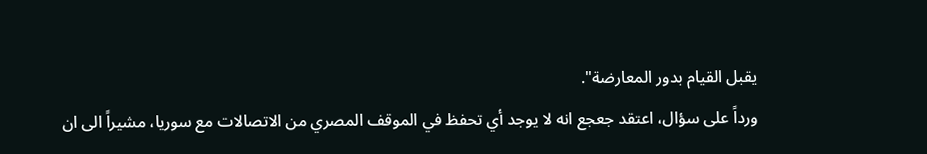يقبل القيام بدور المعارضة".
ورداً على سؤال، اعتقد جعجع انه لا يوجد أي تحفظ في الموقف المصري من الاتصالات مع سوريا، مشيراً الى ان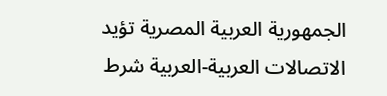الجمهورية العربية المصرية تؤيد الاتصالات العربية-العربية شرط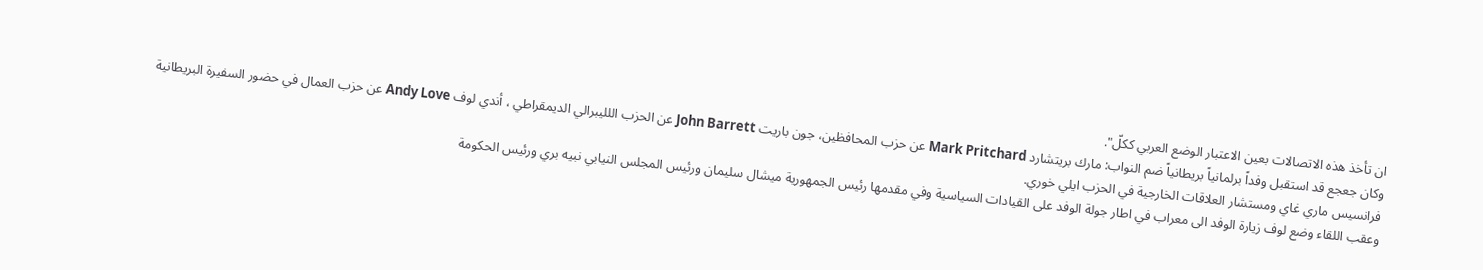ان تأخذ هذه الاتصالات بعين الاعتبار الوضع العربي ككلّ".
وكان جعجع قد استقبل وفداً برلمانياً بريطانياً ضم النواب: مارك بريتشارد Mark Pritchard عن حزب المحافظين، جون باريت John Barrett عن الحزب اللليبرالي الديمقراطي ، أندي لوف Andy Love عن حزب العمال في حضور السفيرة البريطانية فرانسيس ماري غاي ومستشار العلاقات الخارجية في الحزب ايلي خوري.
وعقب اللقاء وضع لوف زيارة الوفد الى معراب في اطار جولة الوفد على القيادات السياسية وفي مقدمها رئيس الجمهورية ميشال سليمان ورئيس المجلس النيابي نبيه بري ورئيس الحكومة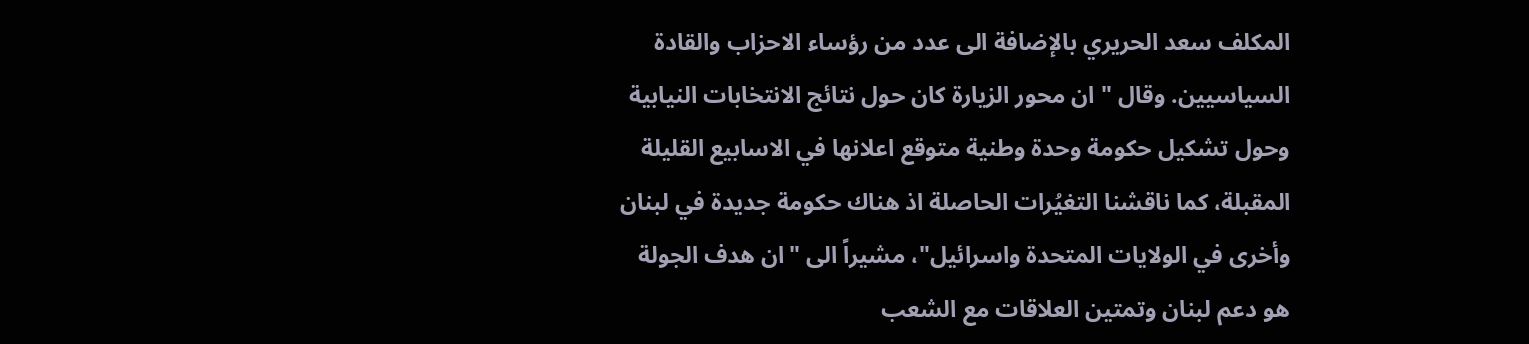المكلف سعد الحريري بالإضافة الى عدد من رؤساء الاحزاب والقادة السياسيين. وقال " ان محور الزيارة كان حول نتائج الانتخابات النيابية وحول تشكيل حكومة وحدة وطنية متوقع اعلانها في الاسابيع القليلة المقبلة، كما ناقشنا التغيُرات الحاصلة اذ هناك حكومة جديدة في لبنان وأخرى في الولايات المتحدة واسرائيل"، مشيراً الى "ان هدف الجولة هو دعم لبنان وتمتين العلاقات مع الشعب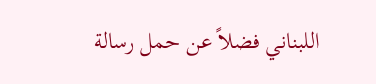اللبناني فضلاً عن حمل رسالة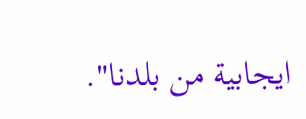ايجابية من بلدنا".